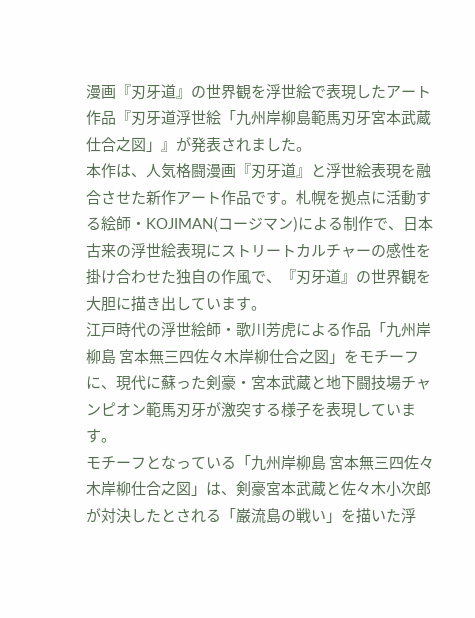漫画『刃牙道』の世界観を浮世絵で表現したアート作品『刃牙道浮世絵「九州岸柳島範馬刃牙宮本武蔵仕合之図」』が発表されました。
本作は、人気格闘漫画『刃牙道』と浮世絵表現を融合させた新作アート作品です。札幌を拠点に活動する絵師・KOJIMAN(コージマン)による制作で、日本古来の浮世絵表現にストリートカルチャーの感性を掛け合わせた独自の作風で、『刃牙道』の世界観を大胆に描き出しています。
江戸時代の浮世絵師・歌川芳虎による作品「九州岸柳島 宮本無三四佐々木岸柳仕合之図」をモチーフに、現代に蘇った剣豪・宮本武蔵と地下闘技場チャンピオン範馬刃牙が激突する様子を表現しています。
モチーフとなっている「九州岸柳島 宮本無三四佐々木岸柳仕合之図」は、剣豪宮本武蔵と佐々木小次郎が対決したとされる「巌流島の戦い」を描いた浮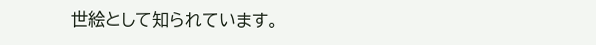世絵として知られています。